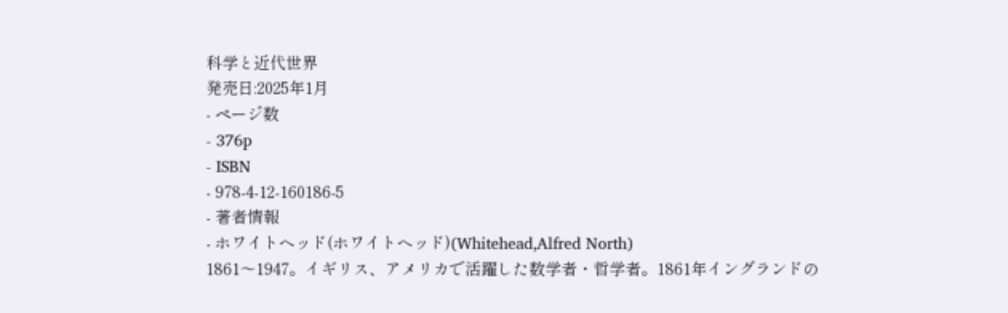科学と近代世界
発売日:2025年1月
- ページ数
- 376p
- ISBN
- 978-4-12-160186-5
- 著者情報
- ホワイトヘッド(ホワイトヘッド)(Whitehead,Alfred North)
1861〜1947。イギリス、アメリカで活躍した数学者・哲学者。1861年イングランドの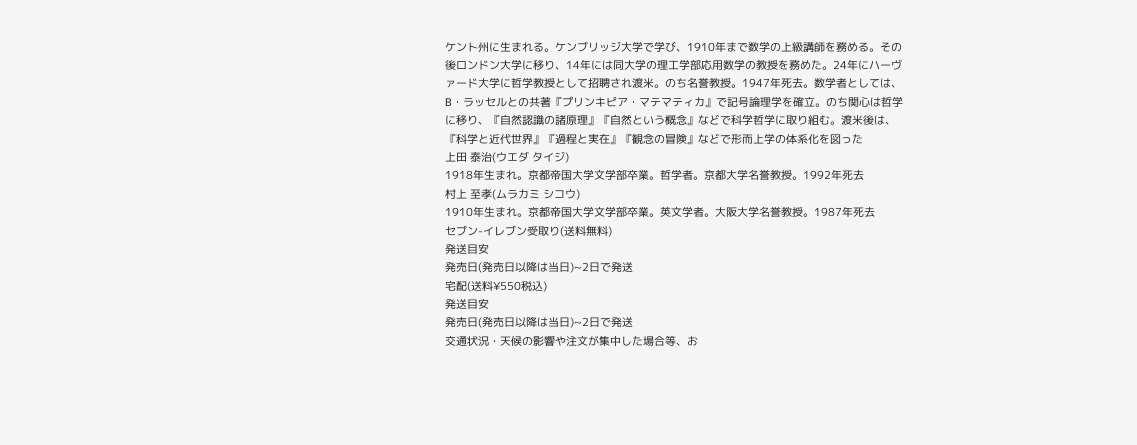ケント州に生まれる。ケンブリッジ大学で学び、1910年まで数学の上級講師を務める。その後ロンドン大学に移り、14年には同大学の理工学部応用数学の教授を務めた。24年にハーヴァード大学に哲学教授として招聘され渡米。のち名誉教授。1947年死去。数学者としては、B・ラッセルとの共著『プリンキピア・マテマティカ』で記号論理学を確立。のち関心は哲学に移り、『自然認識の諸原理』『自然という概念』などで科学哲学に取り組む。渡米後は、『科学と近代世界』『過程と実在』『観念の冒険』などで形而上学の体系化を図った
上田 泰治(ウエダ タイジ)
1918年生まれ。京都帝国大学文学部卒業。哲学者。京都大学名誉教授。1992年死去
村上 至孝(ムラカミ シコウ)
1910年生まれ。京都帝国大学文学部卒業。英文学者。大阪大学名誉教授。1987年死去
セブン-イレブン受取り(送料無料)
発送目安
発売日(発売日以降は当日)~2日で発送
宅配(送料¥550税込)
発送目安
発売日(発売日以降は当日)~2日で発送
交通状況・天候の影響や注文が集中した場合等、お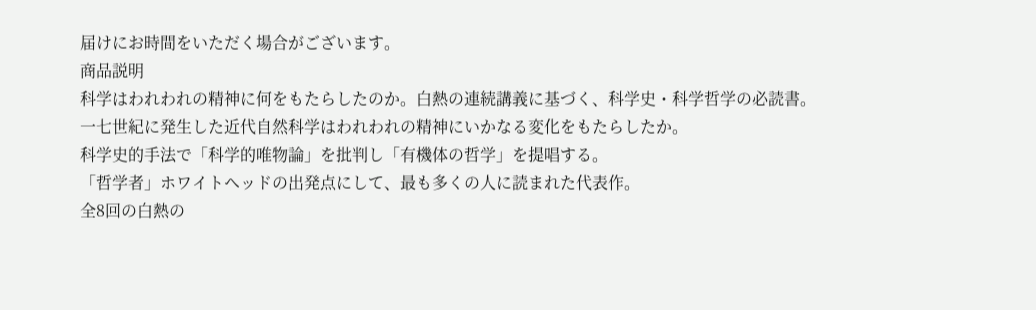届けにお時間をいただく場合がございます。
商品説明
科学はわれわれの精神に何をもたらしたのか。白熱の連続講義に基づく、科学史・科学哲学の必読書。
一七世紀に発生した近代自然科学はわれわれの精神にいかなる変化をもたらしたか。
科学史的手法で「科学的唯物論」を批判し「有機体の哲学」を提唱する。
「哲学者」ホワイトヘッドの出発点にして、最も多くの人に読まれた代表作。
全8回の白熱の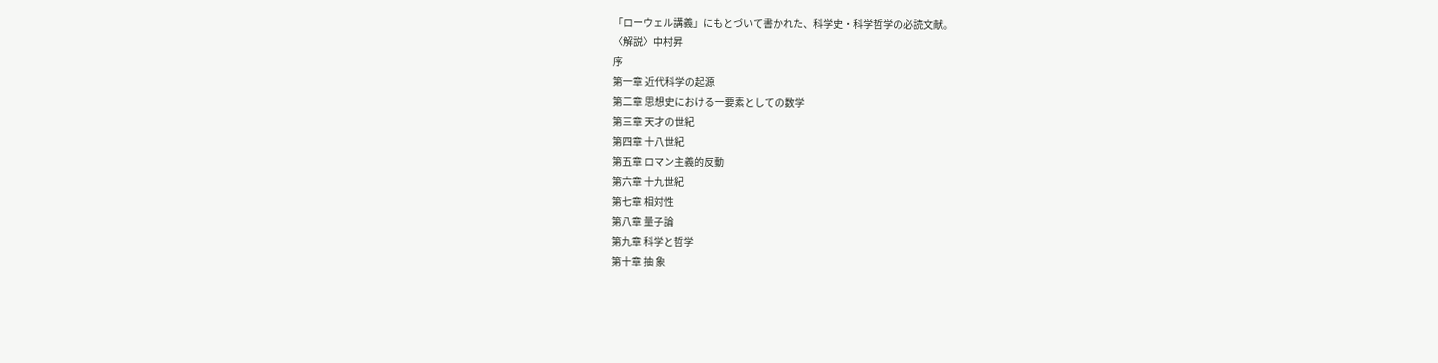「ローウェル講義」にもとづいて書かれた、科学史・科学哲学の必読文献。
〈解説〉中村昇
序
第一章 近代科学の起源
第二章 思想史における一要素としての数学
第三章 天才の世紀
第四章 十八世紀
第五章 ロマン主義的反動
第六章 十九世紀
第七章 相対性
第八章 量子論
第九章 科学と哲学
第十章 抽 象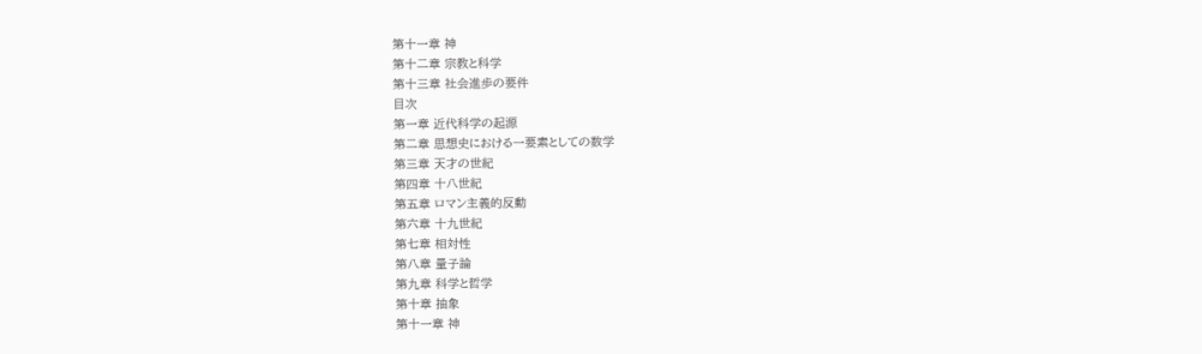第十一章 神
第十二章 宗教と科学
第十三章 社会進歩の要件
目次
第一章 近代科学の起源
第二章 思想史における一要素としての数学
第三章 天才の世紀
第四章 十八世紀
第五章 ロマン主義的反動
第六章 十九世紀
第七章 相対性
第八章 量子論
第九章 科学と哲学
第十章 抽象
第十一章 神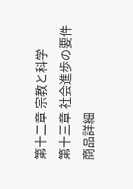第十二章 宗教と科学
第十三章 社会進歩の要件
商品詳細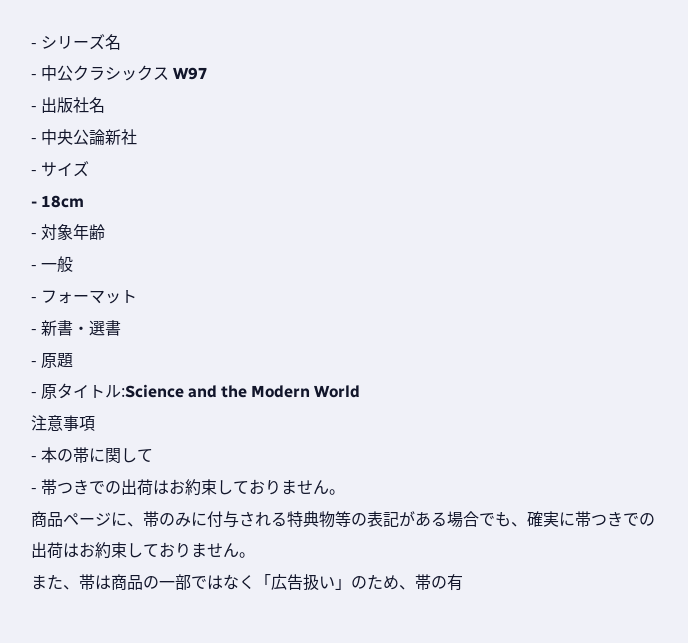- シリーズ名
- 中公クラシックス W97
- 出版社名
- 中央公論新社
- サイズ
- 18cm
- 対象年齢
- 一般
- フォーマット
- 新書・選書
- 原題
- 原タイトル:Science and the Modern World
注意事項
- 本の帯に関して
- 帯つきでの出荷はお約束しておりません。
商品ページに、帯のみに付与される特典物等の表記がある場合でも、確実に帯つきでの出荷はお約束しておりません。
また、帯は商品の一部ではなく「広告扱い」のため、帯の有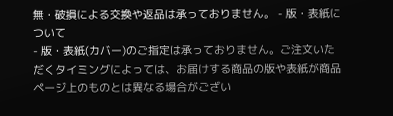無・破損による交換や返品は承っておりません。 - 版・表紙について
- 版・表紙(カバー)のご指定は承っておりません。ご注文いただくタイミングによっては、お届けする商品の版や表紙が商品ページ上のものとは異なる場合がござい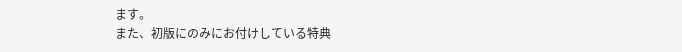ます。
また、初版にのみにお付けしている特典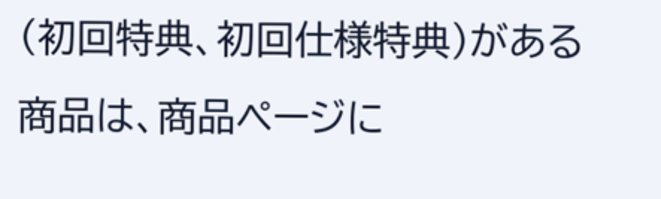(初回特典、初回仕様特典)がある商品は、商品ページに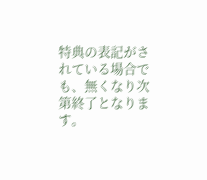特典の表記がされている場合でも、無くなり次第終了となります。